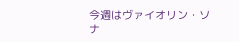今週はヴァイオリン・ソナ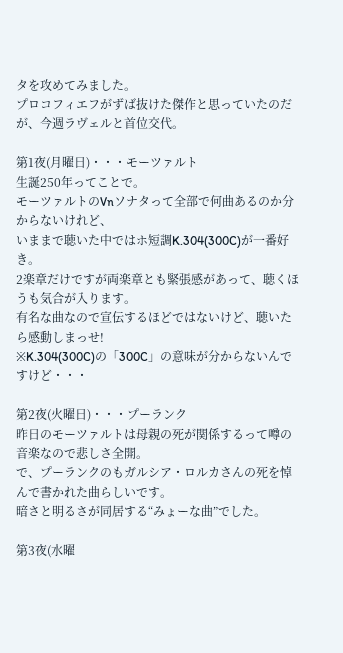タを攻めてみました。
プロコフィエフがずば抜けた傑作と思っていたのだが、今週ラヴェルと首位交代。

第1夜(月曜日)・・・モーツァルト
生誕250年ってことで。
モーツァルトのVnソナタって全部で何曲あるのか分からないけれど、
いままで聴いた中ではホ短調K.304(300C)が一番好き。
2楽章だけですが両楽章とも緊張感があって、聴くほうも気合が入ります。
有名な曲なので宣伝するほどではないけど、聴いたら感動しまっせ!
※K.304(300C)の「300C」の意味が分からないんですけど・・・

第2夜(火曜日)・・・プーランク
昨日のモーツァルトは母親の死が関係するって噂の音楽なので悲しさ全開。
で、プーランクのもガルシア・ロルカさんの死を悼んで書かれた曲らしいです。
暗さと明るさが同居する“みょーな曲”でした。

第3夜(水曜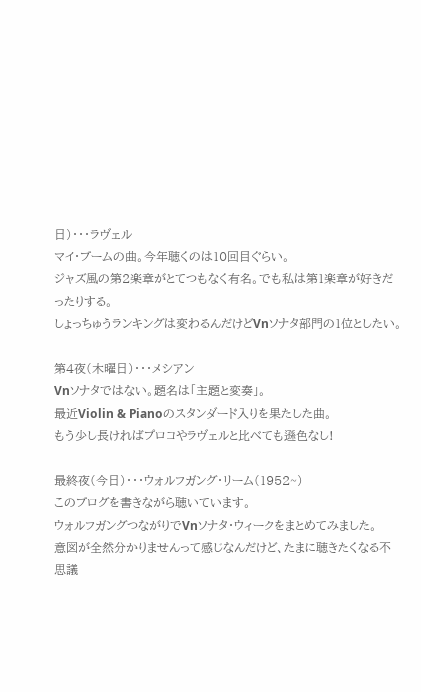日)・・・ラヴェル
マイ・ブームの曲。今年聴くのは10回目ぐらい。
ジャズ風の第2楽章がとてつもなく有名。でも私は第1楽章が好きだったりする。
しょっちゅうランキングは変わるんだけどVnソナタ部門の1位としたい。

第4夜(木曜日)・・・メシアン
Vnソナタではない。題名は「主題と変奏」。
最近Violin & Pianoのスタンダード入りを果たした曲。
もう少し長ければプロコやラヴェルと比べても遜色なし!

最終夜(今日)・・・ウォルフガング・リーム(1952~)
このブログを書きながら聴いています。
ウォルフガングつながりでVnソナタ・ウィークをまとめてみました。
意図が全然分かりませんって感じなんだけど、たまに聴きたくなる不思議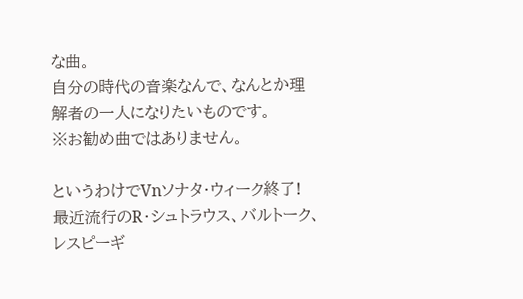な曲。
自分の時代の音楽なんで、なんとか理解者の一人になりたいものです。
※お勧め曲ではありません。

というわけでVnソナタ・ウィーク終了!
最近流行のR・シュトラウス、バルトーク、レスピーギ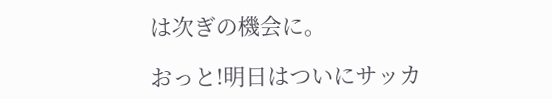は次ぎの機会に。

おっと!明日はついにサッカ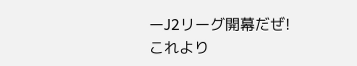ーJ2リーグ開幕だぜ!
これより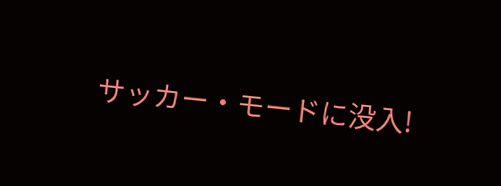サッカー・モードに没入!